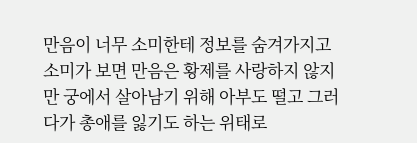만음이 너무 소미한테 정보를 숨겨가지고
소미가 보면 만음은 황제를 사랑하지 않지만 궁에서 살아남기 위해 아부도 떨고 그러다가 총애를 잃기도 하는 위태로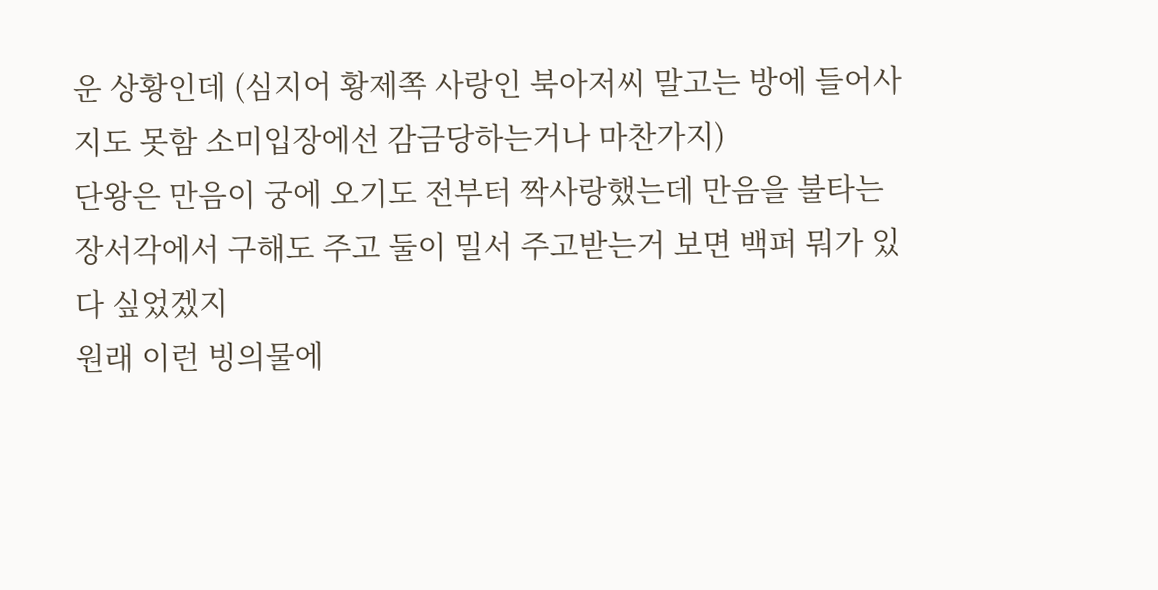운 상황인데 (심지어 황제쪽 사랑인 북아저씨 말고는 방에 들어사지도 못함 소미입장에선 감금당하는거나 마찬가지)
단왕은 만음이 궁에 오기도 전부터 짝사랑했는데 만음을 불타는 장서각에서 구해도 주고 둘이 밀서 주고받는거 보면 백퍼 뭐가 있다 싶었겠지
원래 이런 빙의물에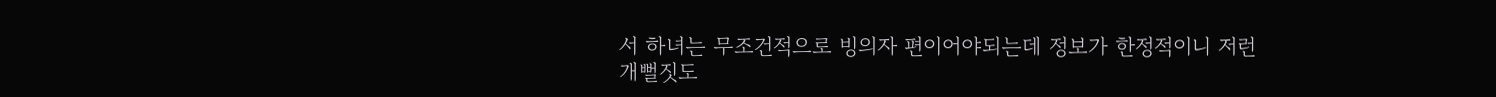서 하녀는 무조건적으로 빙의자 편이어야되는데 정보가 한정적이니 저런 개뻘짓도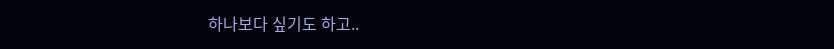하나보다 싶기도 하고..